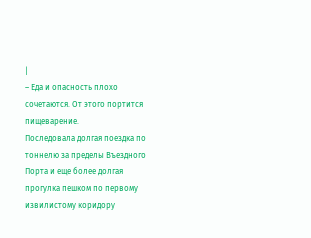|
– Еда и опасность плохо сочетаются. От этого портится пищеварение.
Последовала долгая поездка по тоннелю за пределы Въездного Порта и еще более долгая прогулка пешком по первому извилистому коридору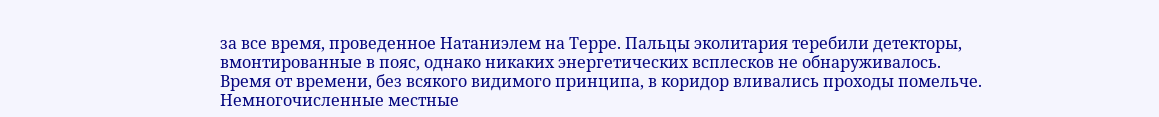за все время, проведенное Натаниэлем на Терре. Пальцы эколитария теребили детекторы, вмонтированные в пояс, однако никаких энергетических всплесков не обнаруживалось.
Время от времени, без всякого видимого принципа, в коридор вливались проходы помельче. Немногочисленные местные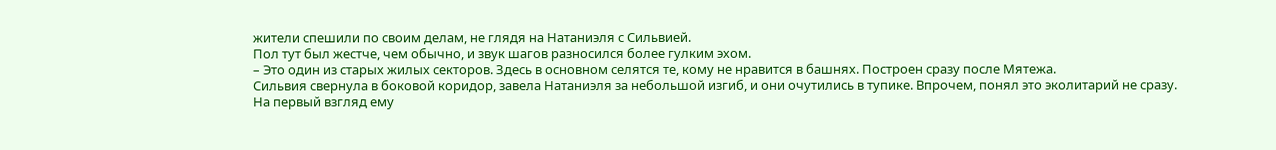жители спешили по своим делам, не глядя на Натаниэля с Сильвией.
Пол тут был жестче, чем обычно, и звук шагов разносился более гулким эхом.
– Это один из старых жилых секторов. Здесь в основном селятся те, кому не нравится в башнях. Построен сразу после Мятежа.
Сильвия свернула в боковой коридор, завела Натаниэля за небольшой изгиб, и они очутились в тупике. Впрочем, понял это эколитарий не сразу.
На первый взгляд ему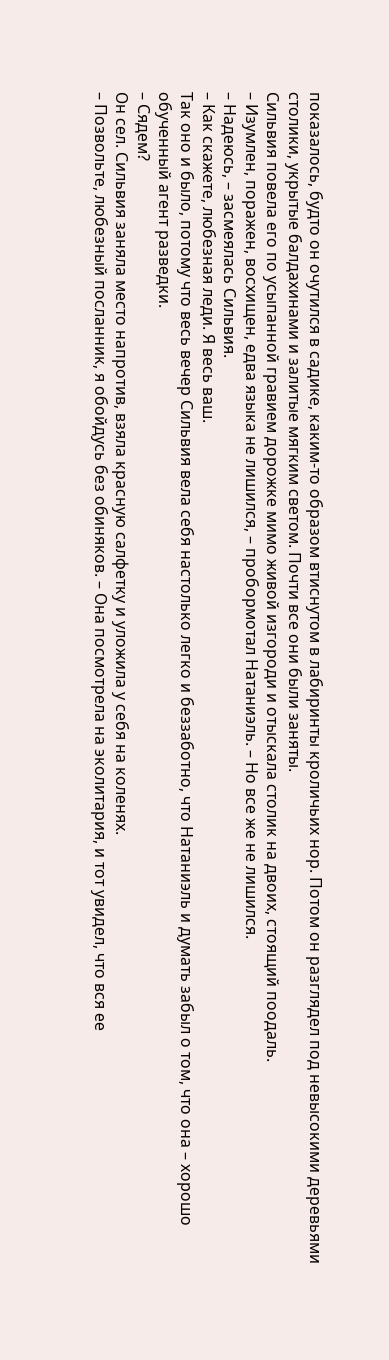показалось, будто он очутился в садике, каким-то образом втиснутом в лабиринты кроличьих нор. Потом он разглядел под невысокими деревьями столики, укрытые балдахинами и залитые мягким светом. Почти все они были заняты.
Сильвия повела его по усыпанной гравием дорожке мимо живой изгороди и отыскала столик на двоих, стоящий поодаль.
– Изумлен, поражен, восхищен, едва языка не лишился, – пробормотал Натаниэль. – Но все же не лишился.
– Надеюсь, – засмеялась Сильвия.
– Как скажете, любезная леди. Я весь ваш.
Так оно и было, потому что весь вечер Сильвия вела себя настолько легко и беззаботно, что Натаниэль и думать забыл о том, что она – хорошо обученный агент разведки.
– Сядем?
Он сел. Сильвия заняла место напротив, взяла красную салфетку и уложила у себя на коленях.
– Позвольте, любезный посланник, я обойдусь без обиняков. – Она посмотрела на эколитария, и тот увидел, что вся ее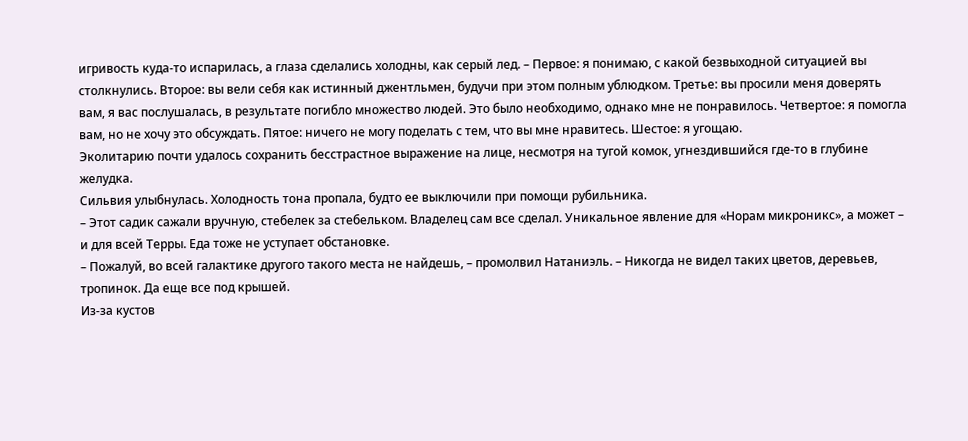игривость куда-то испарилась, а глаза сделались холодны, как серый лед. – Первое: я понимаю, с какой безвыходной ситуацией вы столкнулись. Второе: вы вели себя как истинный джентльмен, будучи при этом полным ублюдком. Третье: вы просили меня доверять вам, я вас послушалась, в результате погибло множество людей. Это было необходимо, однако мне не понравилось. Четвертое: я помогла вам, но не хочу это обсуждать. Пятое: ничего не могу поделать с тем, что вы мне нравитесь. Шестое: я угощаю.
Эколитарию почти удалось сохранить бесстрастное выражение на лице, несмотря на тугой комок, угнездившийся где-то в глубине желудка.
Сильвия улыбнулась. Холодность тона пропала, будто ее выключили при помощи рубильника.
– Этот садик сажали вручную, стебелек за стебельком. Владелец сам все сделал. Уникальное явление для «Норам микроникс», а может – и для всей Терры. Еда тоже не уступает обстановке.
– Пожалуй, во всей галактике другого такого места не найдешь, – промолвил Натаниэль. – Никогда не видел таких цветов, деревьев, тропинок. Да еще все под крышей.
Из-за кустов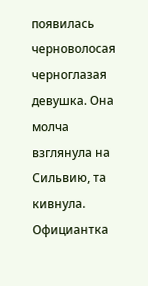появилась черноволосая черноглазая девушка. Она молча взглянула на Сильвию, та кивнула. Официантка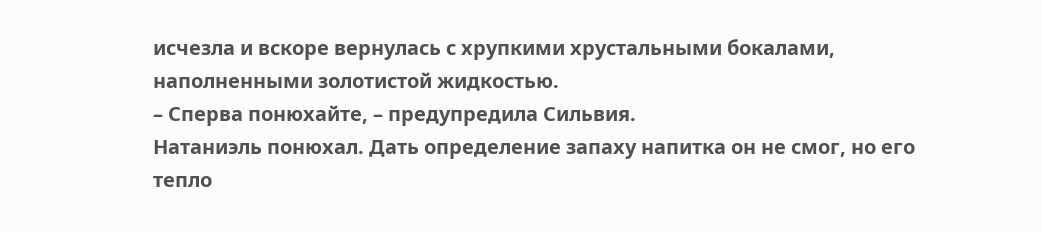исчезла и вскоре вернулась с хрупкими хрустальными бокалами, наполненными золотистой жидкостью.
– Сперва понюхайте, – предупредила Сильвия.
Натаниэль понюхал. Дать определение запаху напитка он не смог, но его тепло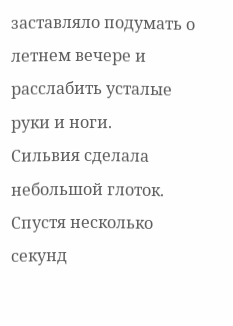заставляло подумать о летнем вечере и расслабить усталые руки и ноги.
Сильвия сделала небольшой глоток. Спустя несколько секунд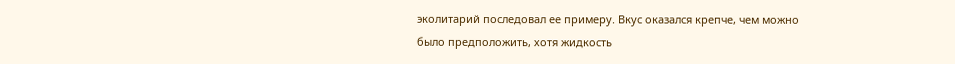эколитарий последовал ее примеру. Вкус оказался крепче, чем можно было предположить, хотя жидкость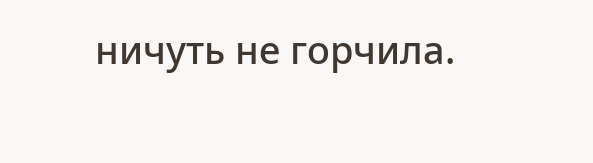ничуть не горчила.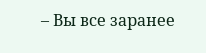– Вы все заранее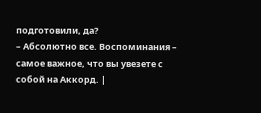подготовили, да?
– Абсолютно все. Воспоминания – самое важное, что вы увезете с собой на Аккорд. |